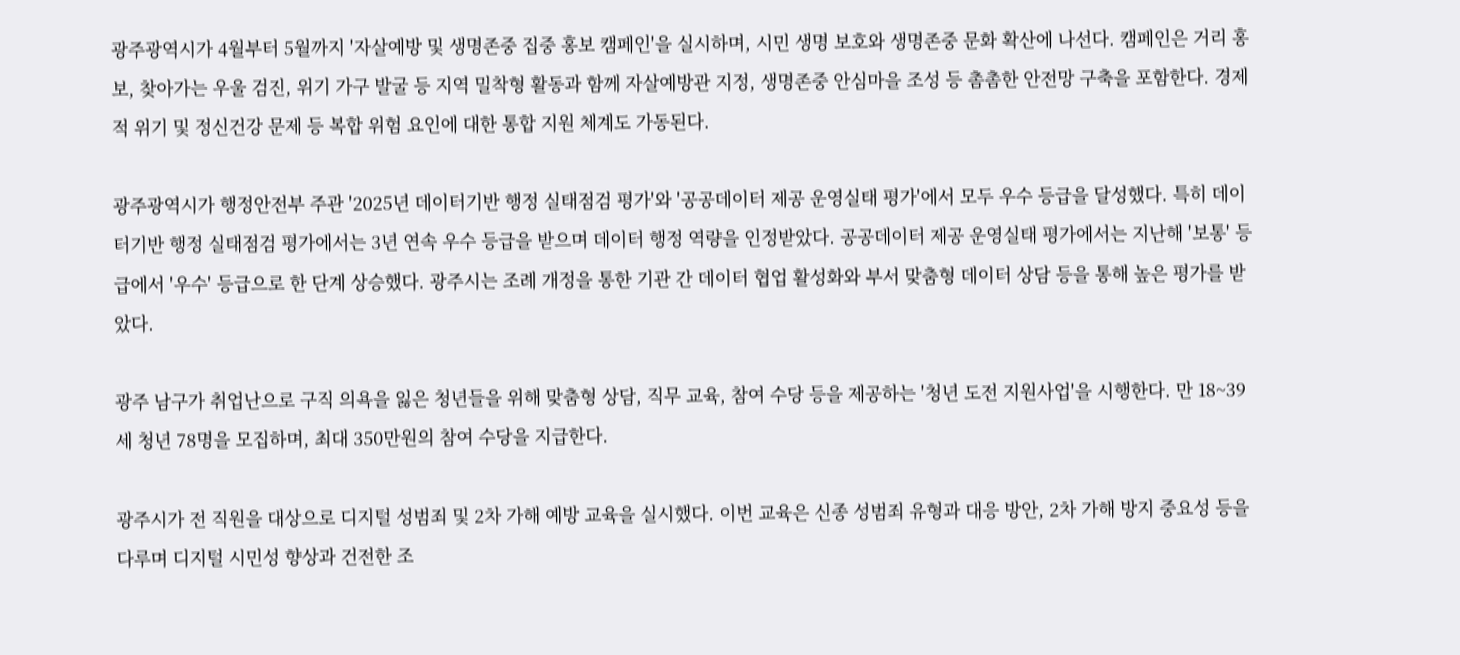광주광역시가 4월부터 5월까지 '자살예방 및 생명존중 집중 홍보 캠페인'을 실시하며, 시민 생명 보호와 생명존중 문화 확산에 나선다. 캠페인은 거리 홍보, 찾아가는 우울 검진, 위기 가구 발굴 등 지역 밀착형 활동과 함께 자살예방관 지정, 생명존중 안심마을 조성 등 촘촘한 안전망 구축을 포함한다. 경제적 위기 및 정신건강 문제 등 복합 위험 요인에 대한 통합 지원 체계도 가동된다.

광주광역시가 행정안전부 주관 '2025년 데이터기반 행정 실태점검 평가'와 '공공데이터 제공 운영실태 평가'에서 모두 우수 등급을 달성했다. 특히 데이터기반 행정 실태점검 평가에서는 3년 연속 우수 등급을 받으며 데이터 행정 역량을 인정받았다. 공공데이터 제공 운영실태 평가에서는 지난해 '보통' 등급에서 '우수' 등급으로 한 단계 상승했다. 광주시는 조례 개정을 통한 기관 간 데이터 협업 활성화와 부서 맞춤형 데이터 상담 등을 통해 높은 평가를 받았다.

광주 남구가 취업난으로 구직 의욕을 잃은 청년들을 위해 맞춤형 상담, 직무 교육, 참여 수당 등을 제공하는 '청년 도전 지원사업'을 시행한다. 만 18~39세 청년 78명을 모집하며, 최대 350만원의 참여 수당을 지급한다.

광주시가 전 직원을 대상으로 디지털 성범죄 및 2차 가해 예방 교육을 실시했다. 이번 교육은 신종 성범죄 유형과 대응 방안, 2차 가해 방지 중요성 등을 다루며 디지털 시민성 향상과 건전한 조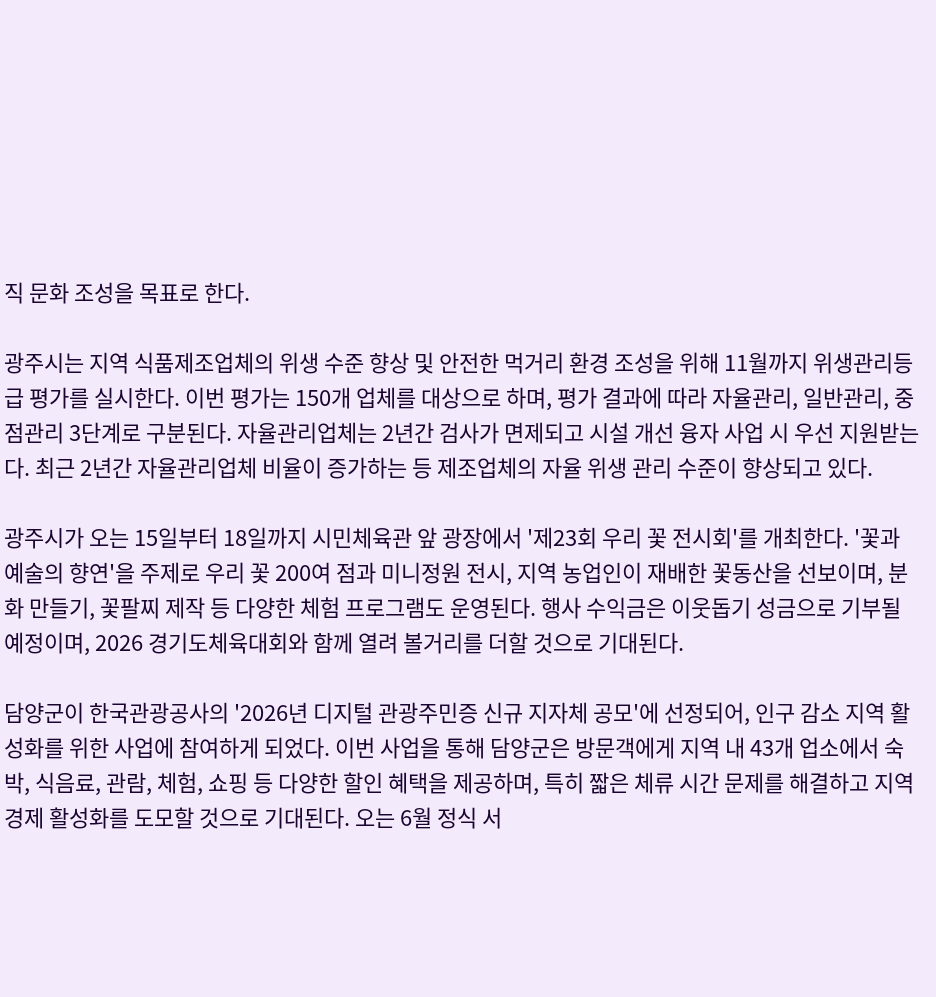직 문화 조성을 목표로 한다.

광주시는 지역 식품제조업체의 위생 수준 향상 및 안전한 먹거리 환경 조성을 위해 11월까지 위생관리등급 평가를 실시한다. 이번 평가는 150개 업체를 대상으로 하며, 평가 결과에 따라 자율관리, 일반관리, 중점관리 3단계로 구분된다. 자율관리업체는 2년간 검사가 면제되고 시설 개선 융자 사업 시 우선 지원받는다. 최근 2년간 자율관리업체 비율이 증가하는 등 제조업체의 자율 위생 관리 수준이 향상되고 있다.

광주시가 오는 15일부터 18일까지 시민체육관 앞 광장에서 '제23회 우리 꽃 전시회'를 개최한다. '꽃과 예술의 향연'을 주제로 우리 꽃 200여 점과 미니정원 전시, 지역 농업인이 재배한 꽃동산을 선보이며, 분화 만들기, 꽃팔찌 제작 등 다양한 체험 프로그램도 운영된다. 행사 수익금은 이웃돕기 성금으로 기부될 예정이며, 2026 경기도체육대회와 함께 열려 볼거리를 더할 것으로 기대된다.

담양군이 한국관광공사의 '2026년 디지털 관광주민증 신규 지자체 공모'에 선정되어, 인구 감소 지역 활성화를 위한 사업에 참여하게 되었다. 이번 사업을 통해 담양군은 방문객에게 지역 내 43개 업소에서 숙박, 식음료, 관람, 체험, 쇼핑 등 다양한 할인 혜택을 제공하며, 특히 짧은 체류 시간 문제를 해결하고 지역 경제 활성화를 도모할 것으로 기대된다. 오는 6월 정식 서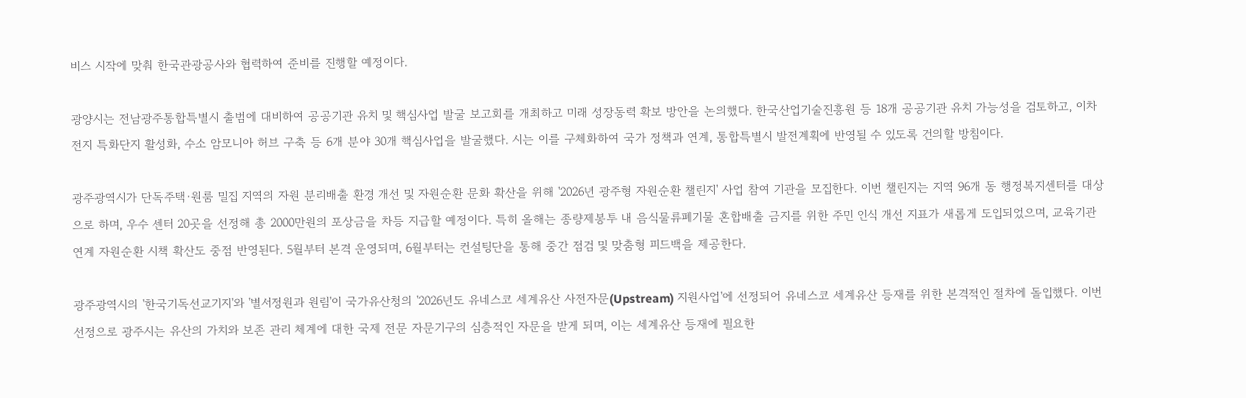비스 시작에 맞춰 한국관광공사와 협력하여 준비를 진행할 예정이다.

광양시는 전남광주통합특별시 출범에 대비하여 공공기관 유치 및 핵심사업 발굴 보고회를 개최하고 미래 성장동력 확보 방안을 논의했다. 한국산업기술진흥원 등 18개 공공기관 유치 가능성을 검토하고, 이차전지 특화단지 활성화, 수소 암모니아 허브 구축 등 6개 분야 30개 핵심사업을 발굴했다. 시는 이를 구체화하여 국가 정책과 연계, 통합특별시 발전계획에 반영될 수 있도록 건의할 방침이다.

광주광역시가 단독주택·원룸 밀집 지역의 자원 분리배출 환경 개선 및 자원순환 문화 확산을 위해 '2026년 광주형 자원순환 챌린지' 사업 참여 기관을 모집한다. 이번 챌린지는 지역 96개 동 행정복지센터를 대상으로 하며, 우수 센터 20곳을 선정해 총 2000만원의 포상금을 차등 지급할 예정이다. 특히 올해는 종량제봉투 내 음식물류폐기물 혼합배출 금지를 위한 주민 인식 개선 지표가 새롭게 도입되었으며, 교육기관 연계 자원순환 시책 확산도 중점 반영된다. 5월부터 본격 운영되며, 6월부터는 컨설팅단을 통해 중간 점검 및 맞춤형 피드백을 제공한다.

광주광역시의 '한국기독선교기지'와 '별서정원과 원림'이 국가유산청의 '2026년도 유네스코 세계유산 사전자문(Upstream) 지원사업'에 선정되어 유네스코 세계유산 등재를 위한 본격적인 절차에 돌입했다. 이번 선정으로 광주시는 유산의 가치와 보존 관리 체계에 대한 국제 전문 자문기구의 심층적인 자문을 받게 되며, 이는 세계유산 등재에 필요한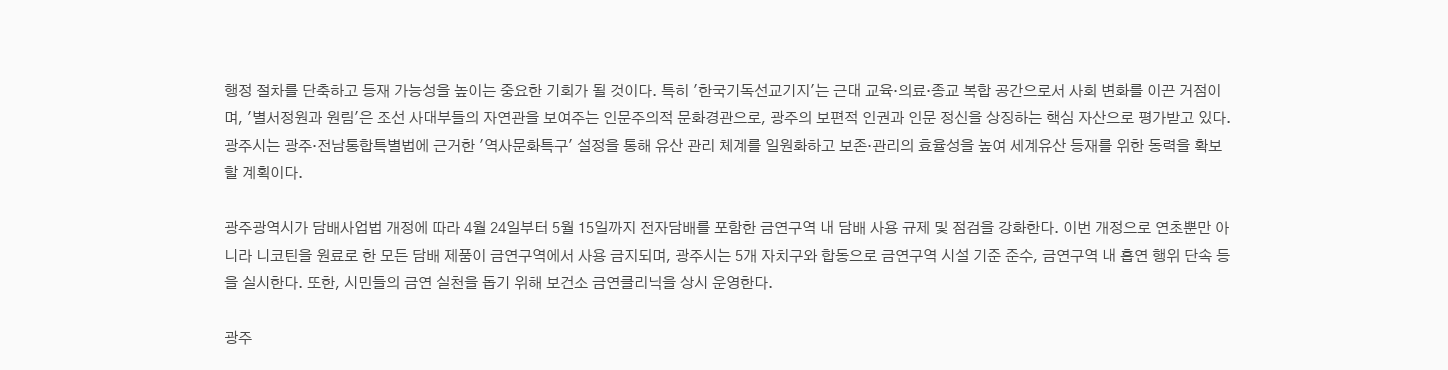행정 절차를 단축하고 등재 가능성을 높이는 중요한 기회가 될 것이다. 특히 '한국기독선교기지'는 근대 교육·의료·종교 복합 공간으로서 사회 변화를 이끈 거점이며, '별서정원과 원림'은 조선 사대부들의 자연관을 보여주는 인문주의적 문화경관으로, 광주의 보편적 인권과 인문 정신을 상징하는 핵심 자산으로 평가받고 있다. 광주시는 광주·전남통합특별법에 근거한 '역사문화특구' 설정을 통해 유산 관리 체계를 일원화하고 보존·관리의 효율성을 높여 세계유산 등재를 위한 동력을 확보할 계획이다.

광주광역시가 담배사업법 개정에 따라 4월 24일부터 5월 15일까지 전자담배를 포함한 금연구역 내 담배 사용 규제 및 점검을 강화한다. 이번 개정으로 연초뿐만 아니라 니코틴을 원료로 한 모든 담배 제품이 금연구역에서 사용 금지되며, 광주시는 5개 자치구와 합동으로 금연구역 시설 기준 준수, 금연구역 내 흡연 행위 단속 등을 실시한다. 또한, 시민들의 금연 실천을 돕기 위해 보건소 금연클리닉을 상시 운영한다.

광주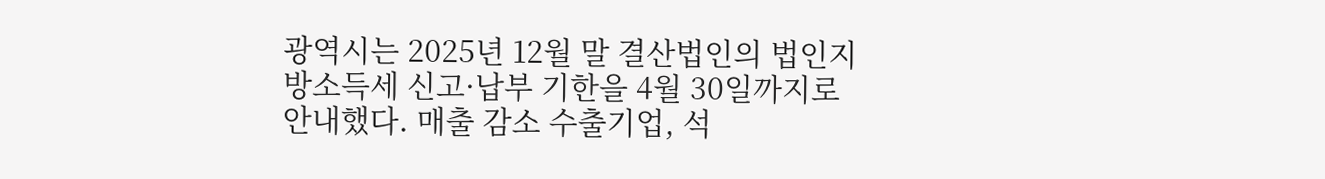광역시는 2025년 12월 말 결산법인의 법인지방소득세 신고·납부 기한을 4월 30일까지로 안내했다. 매출 감소 수출기업, 석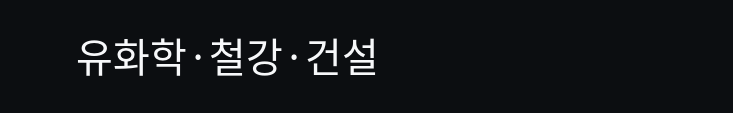유화학·철강·건설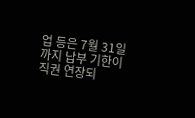업 등은 7월 31일까지 납부 기한이 직권 연장되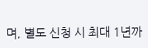며, 별도 신청 시 최대 1년까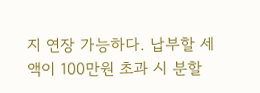지 연장 가능하다. 납부할 세액이 100만원 초과 시 분할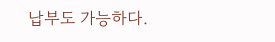납부도 가능하다.